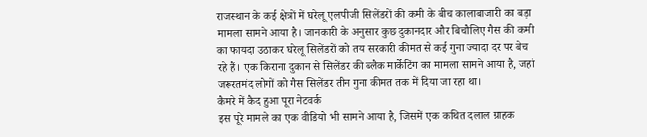राजस्थान के कई क्षेत्रों में घरेलू एलपीजी सिलेंडरों की कमी के बीच कालाबाजारी का बड़ा मामला सामने आया है। जानकारी के अनुसार कुछ दुकानदार और बिचौलिए गैस की कमी का फायदा उठाकर घरेलू सिलेंडरों को तय सरकारी कीमत से कई गुना ज्यादा दर पर बेच रहे हैं। एक किराना दुकान से सिलेंडर की ब्लैक मार्केटिंग का मामला सामने आया है, जहां जरूरतमंद लोगों को गैस सिलेंडर तीन गुना कीमत तक में दिया जा रहा था।
कैमरे में कैद हुआ पूरा नेटवर्क
इस पूरे मामले का एक वीडियो भी सामने आया है, जिसमें एक कथित दलाल ग्राहक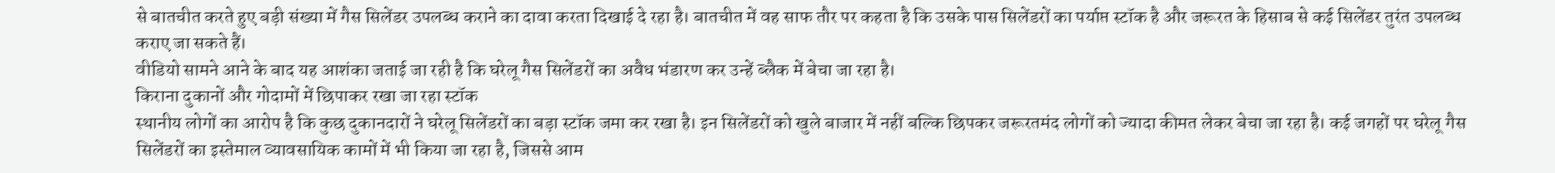से बातचीत करते हुए बड़ी संख्या में गैस सिलेंडर उपलब्ध कराने का दावा करता दिखाई दे रहा है। बातचीत में वह साफ तौर पर कहता है कि उसके पास सिलेंडरों का पर्याप्त स्टॉक है और जरूरत के हिसाब से कई सिलेंडर तुरंत उपलब्ध कराए जा सकते हैं।
वीडियो सामने आने के बाद यह आशंका जताई जा रही है कि घरेलू गैस सिलेंडरों का अवैध भंडारण कर उन्हें ब्लैक में बेचा जा रहा है।
किराना दुकानों और गोदामों में छिपाकर रखा जा रहा स्टॉक
स्थानीय लोगों का आरोप है कि कुछ दुकानदारों ने घरेलू सिलेंडरों का बड़ा स्टॉक जमा कर रखा है। इन सिलेंडरों को खुले बाजार में नहीं बल्कि छिपकर जरूरतमंद लोगों को ज्यादा कीमत लेकर बेचा जा रहा है। कई जगहों पर घरेलू गैस सिलेंडरों का इस्तेमाल व्यावसायिक कामों में भी किया जा रहा है, जिससे आम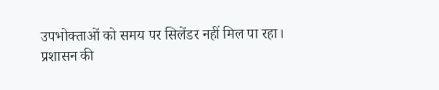उपभोक्ताओं को समय पर सिलेंडर नहीं मिल पा रहा।
प्रशासन की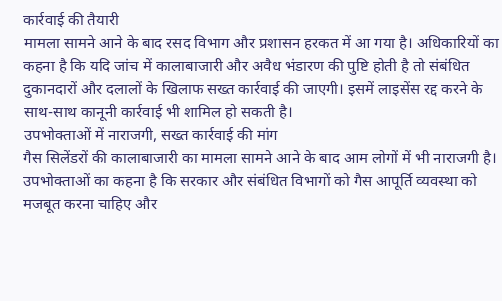कार्रवाई की तैयारी
मामला सामने आने के बाद रसद विभाग और प्रशासन हरकत में आ गया है। अधिकारियों का कहना है कि यदि जांच में कालाबाजारी और अवैध भंडारण की पुष्टि होती है तो संबंधित दुकानदारों और दलालों के खिलाफ सख्त कार्रवाई की जाएगी। इसमें लाइसेंस रद्द करने के साथ-साथ कानूनी कार्रवाई भी शामिल हो सकती है।
उपभोक्ताओं में नाराजगी, सख्त कार्रवाई की मांग
गैस सिलेंडरों की कालाबाजारी का मामला सामने आने के बाद आम लोगों में भी नाराजगी है। उपभोक्ताओं का कहना है कि सरकार और संबंधित विभागों को गैस आपूर्ति व्यवस्था को मजबूत करना चाहिए और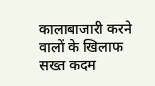कालाबाजारी करने वालों के खिलाफ सख्त कदम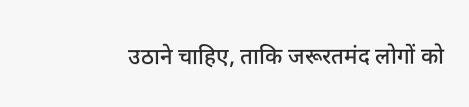उठाने चाहिए, ताकि जरूरतमंद लोगों को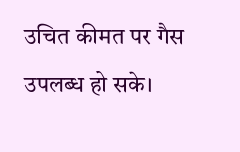उचित कीमत पर गैस उपलब्ध हो सके।